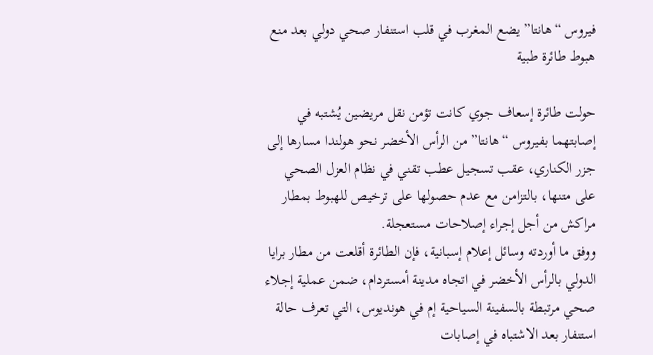فيروس “هانتا” يضع المغرب في قلب استنفار صحي دولي بعد منع هبوط طائرة طبية

حولت طائرة إسعاف جوي كانت تؤمن نقل مريضين يُشتبه في إصابتهما بفيروس “هانتا” من الرأس الأخضر نحو هولندا مسارها إلى جزر الكناري، عقب تسجيل عطب تقني في نظام العزل الصحي على متنها، بالتزامن مع عدم حصولها على ترخيص للهبوط بمطار مراكش من أجل إجراء إصلاحات مستعجلة.
ووفق ما أوردته وسائل إعلام إسبانية، فإن الطائرة أقلعت من مطار برايا الدولي بالرأس الأخضر في اتجاه مدينة أمستردام، ضمن عملية إجلاء صحي مرتبطة بالسفينة السياحية إم في هونديوس، التي تعرف حالة استنفار بعد الاشتباه في إصابات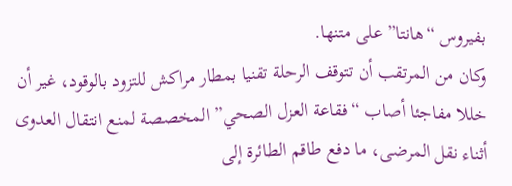بفيروس “هانتا” على متنها.
وكان من المرتقب أن تتوقف الرحلة تقنيا بمطار مراكش للتزود بالوقود، غير أن خللا مفاجئا أصاب “فقاعة العزل الصحي” المخصصة لمنع انتقال العدوى أثناء نقل المرضى، ما دفع طاقم الطائرة إلى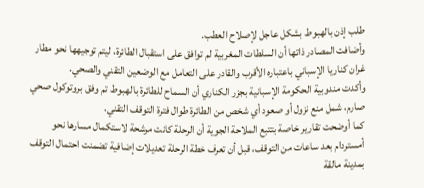طلب إذن بالهبوط بشكل عاجل لإصلاح العطب.
وأضافت المصادر ذاتها أن السلطات المغربية لم توافق على استقبال الطائرة، ليتم توجيهها نحو مطار غران كناريا الإسباني باعتباره الأقرب والقادر على التعامل مع الوضعين التقني والصحي.
وأكدت مندوبية الحكومة الإسبانية بجزر الكناري أن السماح للطائرة بالهبوط تم وفق بروتوكول صحي صارم، شمل منع نزول أو صعود أي شخص من الطائرة طوال فترة التوقف التقني.
كما أوضحت تقارير خاصة بتتبع الملاحة الجوية أن الرحلة كانت مرشحة لاستكمال مسارها نحو أمستردام بعد ساعات من التوقف، قبل أن تعرف خطة الرحلة تعديلات إضافية تضمنت احتمال التوقف بمدينة مالقة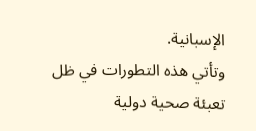الإسبانية.
وتأتي هذه التطورات في ظل تعبئة صحية دولية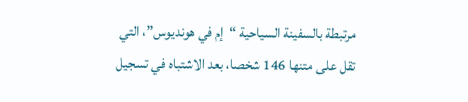مرتبطة بالسفينة السياحية “إم في هونديوس”، التي تقل على متنها 146 شخصا، بعد الاشتباه في تسجيل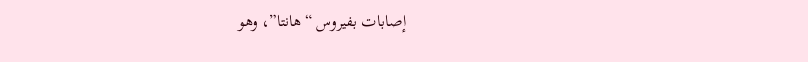إصابات بفيروس “هانتا”، وهو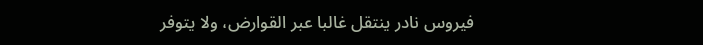فيروس نادر ينتقل غالبا عبر القوارض، ولا يتوفر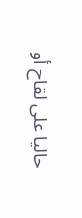حاليا على لقاح أو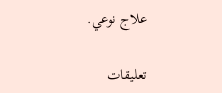علاج نوعي.

تعليقات